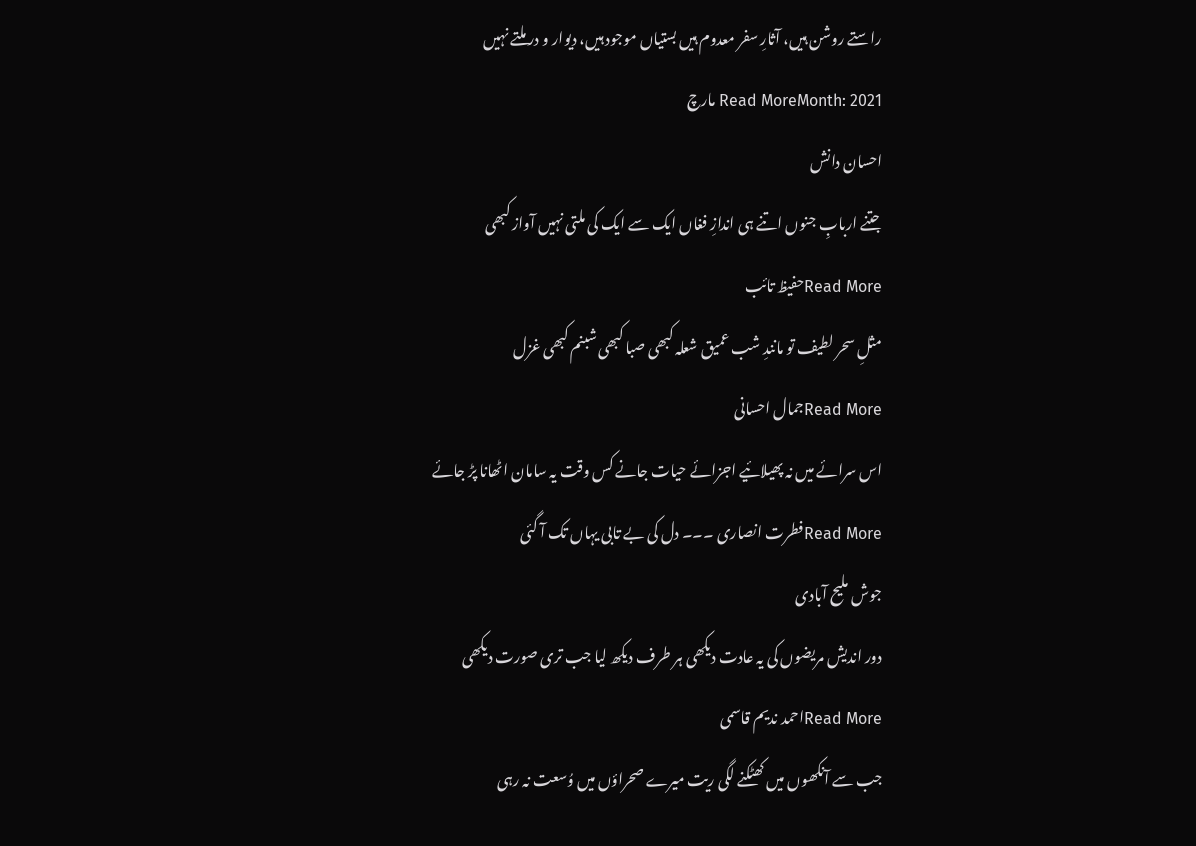راستے روشن ہیں، آثارِ سفر معدوم ہیں بستیاں موجود ہیں، دیوار و در ملتے نہیں
Read MoreMonth: 2021 مارچ
احسان دانش
جتنے اربابِ جنوں اتنے ہی اندازِ فغاں ایک سے ایک کی ملتی نہیں آواز کبھی
Read Moreحفیظ تائب
مثلِ سحر لطیف تو مانندِ شب عمیق شعلہ کبھی صبا کبھی شبنم کبھی غزل
Read Moreجمال احسانی
اس سرائے میں نہ پھیلائیے اجزائے حیات جانے کس وقت یہ سامان اٹھانا پڑ جائے
Read Moreفطرت انصاری ۔۔۔ دل کی بے تابی یہاں تک آ گئی
جوش ملیح آبادی
دور اندیش مریضوں کی یہ عادت دیکھی ہر طرف دیکھ لیا جب تری صورت دیکھی
Read Moreاحمد ندیم قاسمی
جب سے آنکھوں میں کھٹکنے لگی ریت میرے صحراؤں میں وُسعت نہ رہی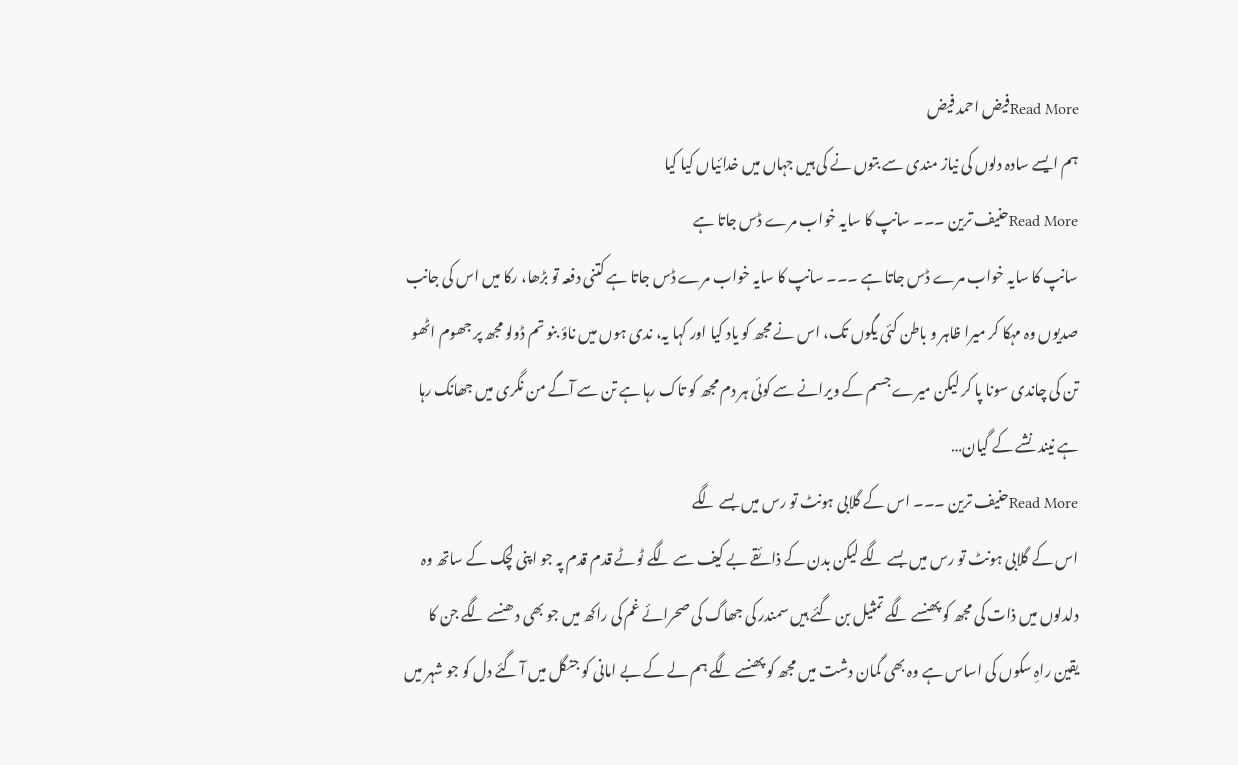Read Moreفیض احمد فیض
ہم ایسے سادہ دلوں کی نیاز مندی سے بتوں نے کی ہیں جہاں میں خدائیاں کیا کیا
Read Moreحنیف ترین ۔۔۔ سانپ کا سایہ خواب مرے ڈس جاتا ہے
سانپ کا سایہ خواب مرے ڈس جاتا ہے ۔۔۔ سانپ کا سایہ خواب مرے ڈس جاتا ہے کتنی دفعہ تو بڑھا، رکا میں اس کی جانب صدیوں وہ مہکا کر میرا ظاہر و باطن کئی یگوں تک، اس نے مجھ کو یاد کیا اور کہا یہ، ندی ہوں میں ناؤ بنو تم ڈولو مجھ پر جھوم اٹھو تن کی چاندی سونا پا کر لیکن میرے جسم کے ویرانے سے کوئی ہر دم مجھ کو تاک رہا ہے تن سے آگے من نگری میں جھانک رہا ہے نیند نشے کے گیان…
Read Moreحنیف ترین ۔۔۔ اس کے گلابی ہونٹ تو رس میں بسے لگے
اس کے گلابی ہونٹ تو رس میں بسے لگے لیکن بدن کے ذائقے بے کیف سے لگے ٹوٹے قدم قدم پہ جو اپنی لچک کے ساتھ وہ دلدلوں میں ذات کی مجھ کو پھنسے لگے تمثیل بن گئے ہیں سمندر کی جھاگ کی صحرائے غم کی راکھ میں جو بھی دھنسے لگے جن کا یقین راہِ سکوں کی اساس ہے وہ بھی گمان دشت میں مجھ کو پھنسے لگے ہم لے کے بے امانی کو جنگل میں آ گئے دل کو جو شہر میں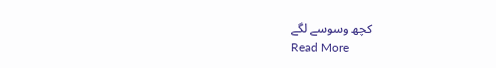کچھ وسوسے لگے
Read More